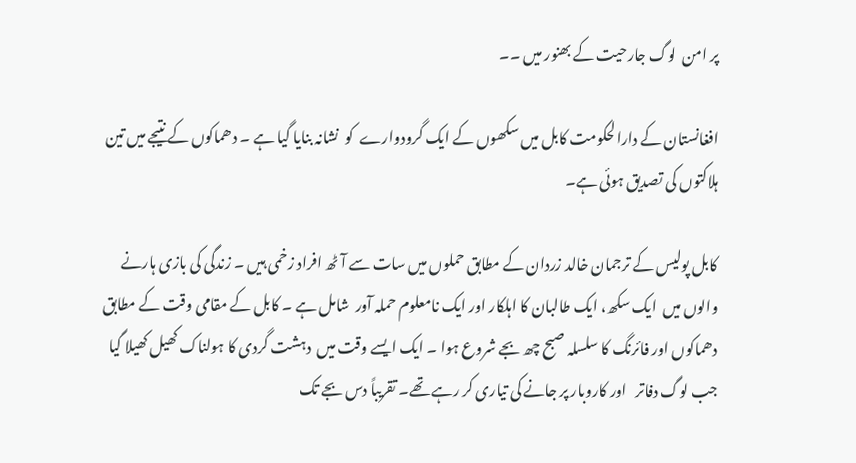پر امن  لوگ جارحیت کے بھنور میں ۔۔

افغانستان کے دارالحکومت کابل میں سکھوں کے ایک گرودوارے  کو  نشانہ بنایا گیا ہے ۔ دھماکوں کے نتیجے میں تین ہلاکتوں کی تصدیق ہوئی ہے۔

کابل پولیس کے ترجمان خالد زردان کے مطابق حملوں میں سات سے آٹھ افراد زخمی ہیں ۔ زندگی کی بازی ہارنے والوں میں  ایک سکھ، ایک طالبان کا اہلکار اور ایک نامعلوم حملہ آور  شامل ہے ۔ کابل کے مقامی وقت کے مطابق دھماکوں اور فائرنگ کا سلسلہ صبح چھ بجے شروع ہوا ۔ ایک ایسے وقت میں  دہشت گردی کا ہولناک کھیل کھیلا گیا جب لوگ دفاتر   اور کاروبار پر جانے کی تیاری کر رہے تھے۔ تقریباً دس بجے تک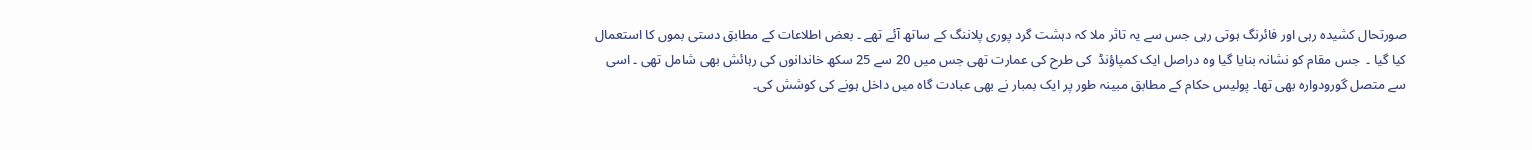صورتحال کشیدہ رہی اور فائرنگ ہوتی رہی جس سے یہ تاثر ملا کہ دہشت گرد پوری پلاننگ کے ساتھ آئے تھے ۔ بعض اطلاعات کے مطابق دستی بموں کا استعمال کیا گیا ۔  جس مقام کو نشانہ بنایا گیا وہ دراصل ایک کمپاؤنڈ  کی طرح کی عمارت تھی جس میں 20 سے 25 سکھ خاندانوں کی رہائش بھی شامل تھی ۔ اسی سے متصل گورودوارہ بھی تھا۔ پولیس حکام کے مطابق مبینہ طور پر ایک بمبار نے بھی عبادت گاہ میں داخل ہونے کی کوشش کی۔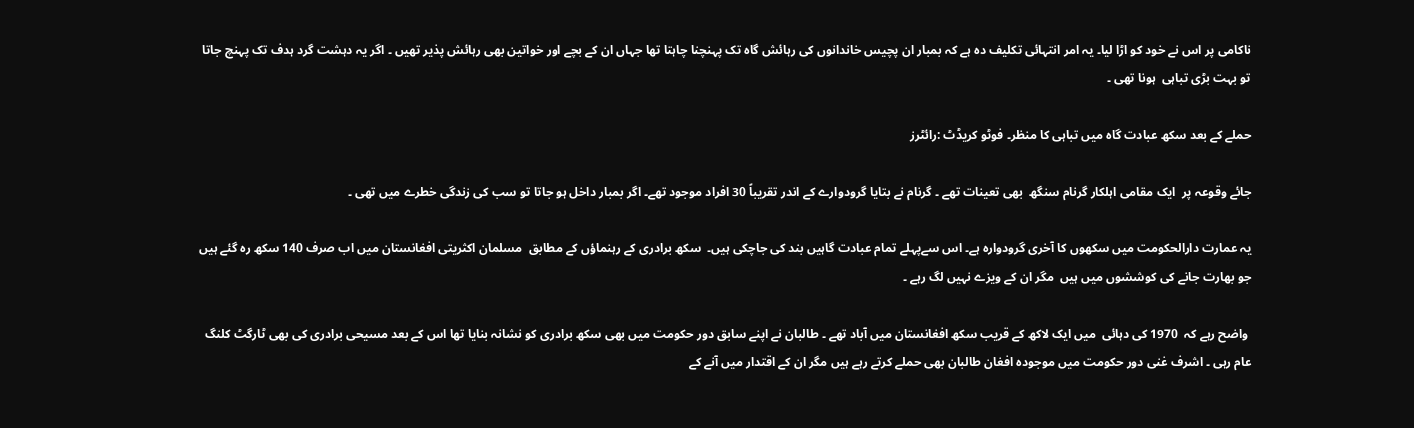ناکامی پر اس نے خود کو اڑا لیا۔ یہ امر انتہائی تکلیف دہ ہے کہ بمبار ان پچیس خاندانوں کی رہائش گاہ تک پہنچنا چاہتا تھا جہاں ان کے بچے اور خواتین بھی رہائش پذیر تھیں ۔ اگر یہ دہشت گرد ہدف تک پہنچ جاتا تو بہت بڑی تباہی  ہونا تھی ۔

حملے کے بعد سکھ عبادت گاہ میں تباہی کا منظر۔ فوٹو کریڈٹ :رائٹرز

جائے وقوعہ پر  ایک مقامی اہلکار گرنام سنگھ  بھی تعینات تھے ۔ گرنام نے بتایا گرودوارے کے اندر تقریباً 30 افراد موجود تھے۔ اگر بمبار داخل ہو جاتا تو سب کی زندگی خطرے میں تھی ۔

یہ عمارت دارالحکومت میں سکھوں کا آخری گرودوارہ ہے۔ اس سےپہلے تمام عبادت گاہیں بند کی جاچکی ہیں۔  سکھ برادری کے رہنماؤں کے مطابق  مسلمان اکثریتی افغانستان میں اب صرف 140 سکھ رہ گئے ہیں جو بھارت جانے کی کوششوں میں ہیں  مگر ان کے ویزے نہیں لگ رہے ۔

 واضح رہے کہ  1970 کی دہائی  میں ایک لاکھ کے قریب سکھ افغانستان میں آباد تھے ۔ طالبان نے اپنے سابق دور حکومت میں بھی سکھ برادری کو نشانہ بنایا تھا اس کے بعد مسیحی برادری کی بھی ٹارگٹ کلنگ عام رہی ۔ اشرف غنی دور حکومت میں موجودہ افغان طالبان بھی حملے کرتے رہے ہیں مگر ان کے اقتدار میں آنے کے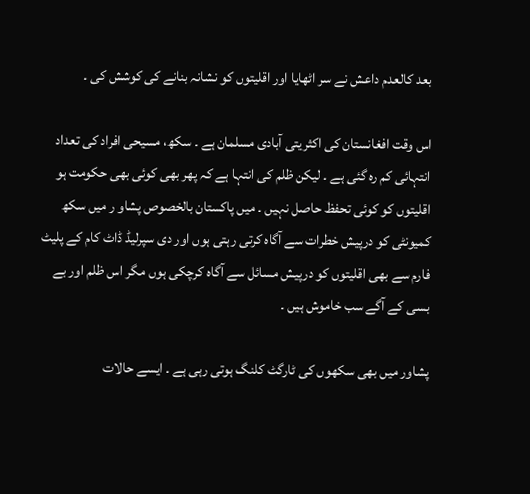بعد کالعدم داعش نے سر اٹھایا اور اقلیتوں کو نشانہ بنانے کی کوشش کی ۔

اس وقت افغانستان کی اکثریتی آبادی مسلمان ہے ۔ سکھ، مسیحی افراد کی تعداد انتہائی کم رہ گئی ہے ۔ لیکن ظلم کی انتہا ہے کہ پھر بھی کوئی بھی حکومت ہو اقلیتوں کو کوئی تحفظ حاصل نہیں ۔ میں پاکستان بالخصوص پشاو ر میں سکھ کمیونٹی کو درپیش خطرات سے آگاہ کرتی رہتی ہوں اور دی سپرلیڈ ڈاٹ کام کے پلیٹ فارم سے بھی اقلیتوں کو درپیش مسائل سے آگاہ کرچکی ہوں مگر اس ظلم اور بے بسی کے آگے سب خاموش ہیں ۔

پشاور میں بھی سکھوں کی ٹارگٹ کلنگ ہوتی رہی ہے ۔ ایسے حالات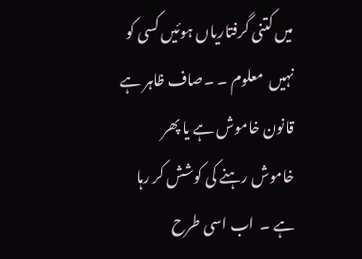میں کتنی گرفتاریاں ہوئیں کسی کو نہیں  معلوم ۔ ۔صاف ظاہر ہے قانون خاموش ہے یا پھر  خاموش رہنے کی کوشش کر رہا ہے ۔  اب اسی طرح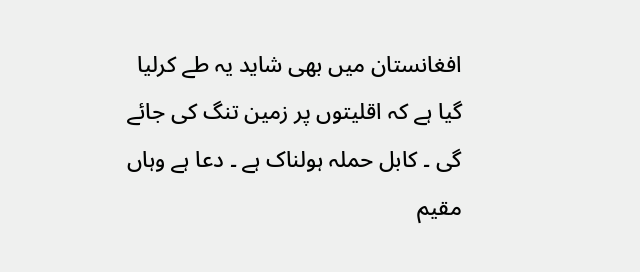افغانستان میں بھی شاید یہ طے کرلیا گیا ہے کہ اقلیتوں پر زمین تنگ کی جائے گی ۔ کابل حملہ ہولناک ہے ۔ دعا ہے وہاں مقیم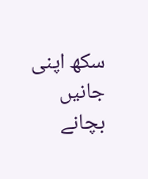سکھ اپنی جانیں بچانے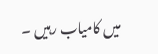میں کامیاب رہیں ۔